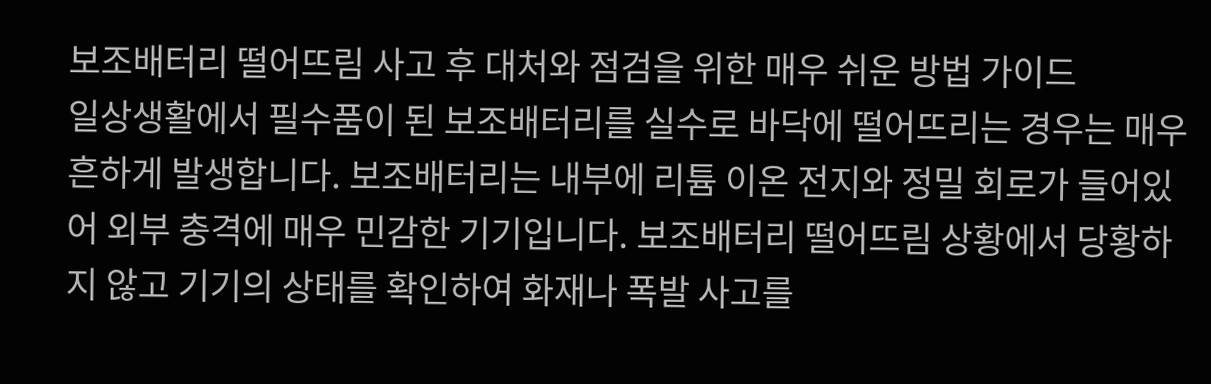보조배터리 떨어뜨림 사고 후 대처와 점검을 위한 매우 쉬운 방법 가이드
일상생활에서 필수품이 된 보조배터리를 실수로 바닥에 떨어뜨리는 경우는 매우 흔하게 발생합니다. 보조배터리는 내부에 리튬 이온 전지와 정밀 회로가 들어있어 외부 충격에 매우 민감한 기기입니다. 보조배터리 떨어뜨림 상황에서 당황하지 않고 기기의 상태를 확인하여 화재나 폭발 사고를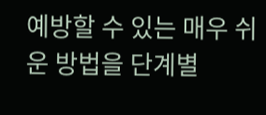예방할 수 있는 매우 쉬운 방법을 단계별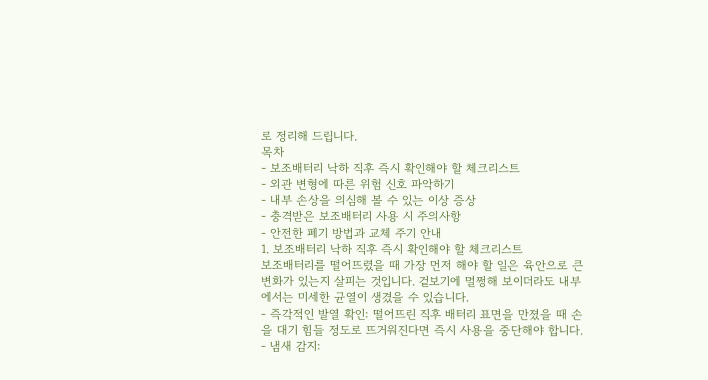로 정리해 드립니다.
목차
- 보조배터리 낙하 직후 즉시 확인해야 할 체크리스트
- 외관 변형에 따른 위험 신호 파악하기
- 내부 손상을 의심해 볼 수 있는 이상 증상
- 충격받은 보조배터리 사용 시 주의사항
- 안전한 폐기 방법과 교체 주기 안내
1. 보조배터리 낙하 직후 즉시 확인해야 할 체크리스트
보조배터리를 떨어뜨렸을 때 가장 먼저 해야 할 일은 육안으로 큰 변화가 있는지 살피는 것입니다. 겉보기에 멀쩡해 보이더라도 내부에서는 미세한 균열이 생겼을 수 있습니다.
- 즉각적인 발열 확인: 떨어뜨린 직후 배터리 표면을 만졌을 때 손을 대기 힘들 정도로 뜨거워진다면 즉시 사용을 중단해야 합니다.
- 냄새 감지: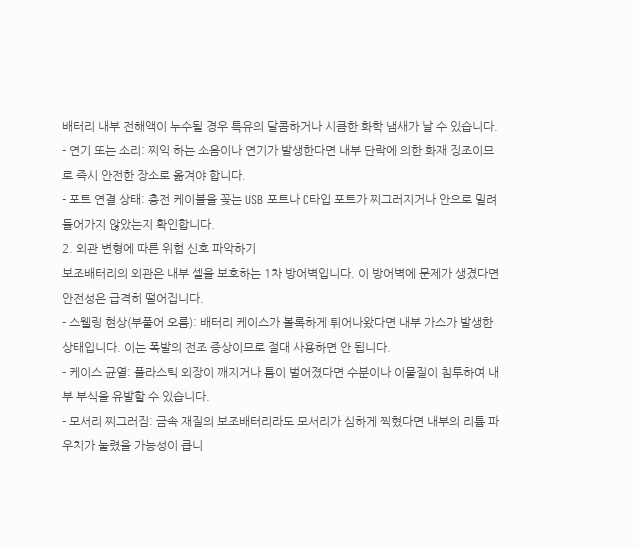배터리 내부 전해액이 누수될 경우 특유의 달콤하거나 시큼한 화학 냄새가 날 수 있습니다.
- 연기 또는 소리: 찌익 하는 소음이나 연기가 발생한다면 내부 단락에 의한 화재 징조이므로 즉시 안전한 장소로 옮겨야 합니다.
- 포트 연결 상태: 충전 케이블을 꽂는 USB 포트나 C타입 포트가 찌그러지거나 안으로 밀려 들어가지 않았는지 확인합니다.
2. 외관 변형에 따른 위험 신호 파악하기
보조배터리의 외관은 내부 셀을 보호하는 1차 방어벽입니다. 이 방어벽에 문제가 생겼다면 안전성은 급격히 떨어집니다.
- 스웰링 현상(부풀어 오름): 배터리 케이스가 볼록하게 튀어나왔다면 내부 가스가 발생한 상태입니다. 이는 폭발의 전조 증상이므로 절대 사용하면 안 됩니다.
- 케이스 균열: 플라스틱 외장이 깨지거나 틈이 벌어졌다면 수분이나 이물질이 침투하여 내부 부식을 유발할 수 있습니다.
- 모서리 찌그러짐: 금속 재질의 보조배터리라도 모서리가 심하게 찍혔다면 내부의 리튬 파우치가 눌렸을 가능성이 큽니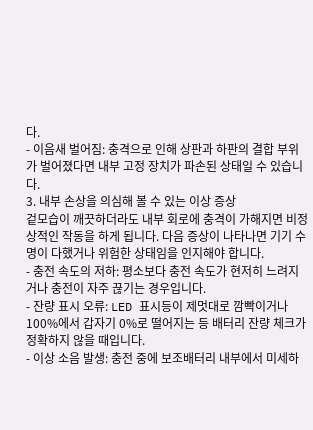다.
- 이음새 벌어짐: 충격으로 인해 상판과 하판의 결합 부위가 벌어졌다면 내부 고정 장치가 파손된 상태일 수 있습니다.
3. 내부 손상을 의심해 볼 수 있는 이상 증상
겉모습이 깨끗하더라도 내부 회로에 충격이 가해지면 비정상적인 작동을 하게 됩니다. 다음 증상이 나타나면 기기 수명이 다했거나 위험한 상태임을 인지해야 합니다.
- 충전 속도의 저하: 평소보다 충전 속도가 현저히 느려지거나 충전이 자주 끊기는 경우입니다.
- 잔량 표시 오류: LED 표시등이 제멋대로 깜빡이거나 100%에서 갑자기 0%로 떨어지는 등 배터리 잔량 체크가 정확하지 않을 때입니다.
- 이상 소음 발생: 충전 중에 보조배터리 내부에서 미세하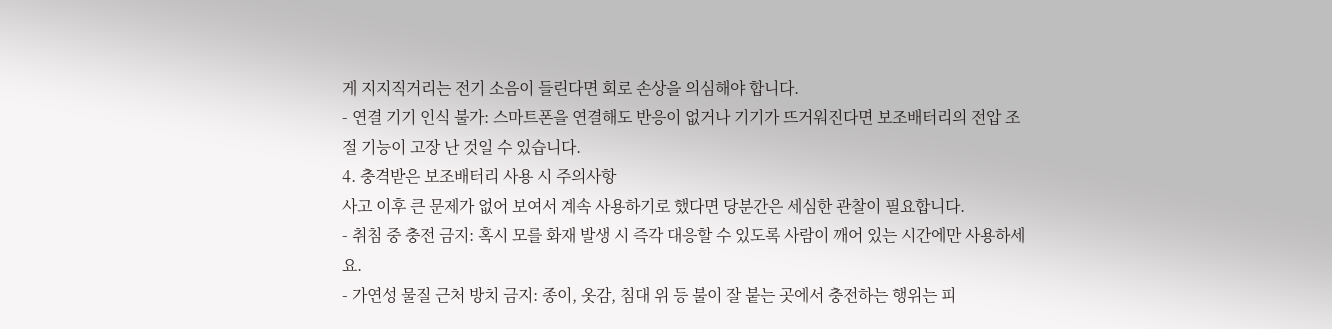게 지지직거리는 전기 소음이 들린다면 회로 손상을 의심해야 합니다.
- 연결 기기 인식 불가: 스마트폰을 연결해도 반응이 없거나 기기가 뜨거워진다면 보조배터리의 전압 조절 기능이 고장 난 것일 수 있습니다.
4. 충격받은 보조배터리 사용 시 주의사항
사고 이후 큰 문제가 없어 보여서 계속 사용하기로 했다면 당분간은 세심한 관찰이 필요합니다.
- 취침 중 충전 금지: 혹시 모를 화재 발생 시 즉각 대응할 수 있도록 사람이 깨어 있는 시간에만 사용하세요.
- 가연성 물질 근처 방치 금지: 종이, 옷감, 침대 위 등 불이 잘 붙는 곳에서 충전하는 행위는 피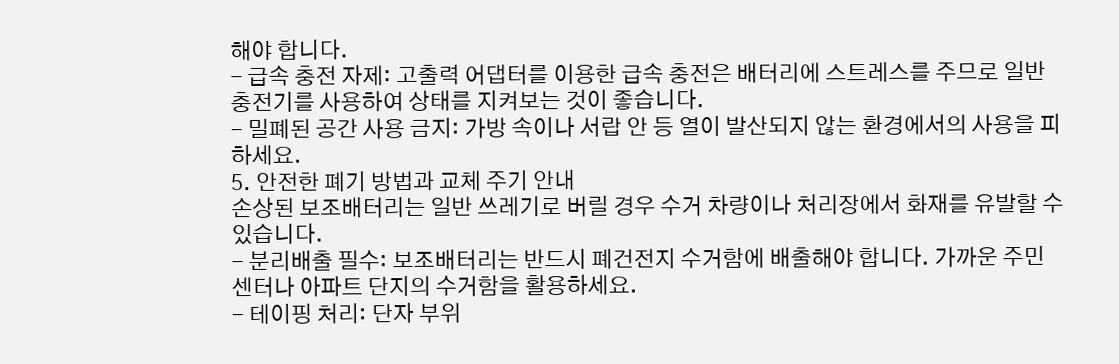해야 합니다.
- 급속 충전 자제: 고출력 어댑터를 이용한 급속 충전은 배터리에 스트레스를 주므로 일반 충전기를 사용하여 상태를 지켜보는 것이 좋습니다.
- 밀폐된 공간 사용 금지: 가방 속이나 서랍 안 등 열이 발산되지 않는 환경에서의 사용을 피하세요.
5. 안전한 폐기 방법과 교체 주기 안내
손상된 보조배터리는 일반 쓰레기로 버릴 경우 수거 차량이나 처리장에서 화재를 유발할 수 있습니다.
- 분리배출 필수: 보조배터리는 반드시 폐건전지 수거함에 배출해야 합니다. 가까운 주민센터나 아파트 단지의 수거함을 활용하세요.
- 테이핑 처리: 단자 부위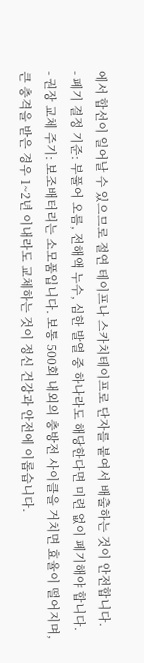에서 합선이 일어날 수 있으므로 절연 테이프나 스카치테이프로 단자를 붙여서 배출하는 것이 안전합니다.
- 폐기 결정 기준: 부풀어 오름, 전해액 누수, 심한 발열 중 하나라도 해당한다면 미련 없이 폐기해야 합니다.
- 권장 교체 주기: 보조배터리는 소모품입니다. 보통 500회 내외의 충방전 사이클을 거치면 효율이 떨어지며, 큰 충격을 받은 경우 1~2년 이내라도 교체하는 것이 정신 건강과 안전에 이롭습니다.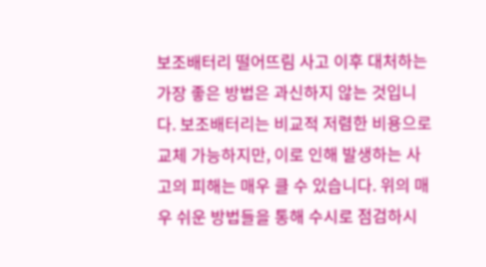보조배터리 떨어뜨림 사고 이후 대처하는 가장 좋은 방법은 과신하지 않는 것입니다. 보조배터리는 비교적 저렴한 비용으로 교체 가능하지만, 이로 인해 발생하는 사고의 피해는 매우 클 수 있습니다. 위의 매우 쉬운 방법들을 통해 수시로 점검하시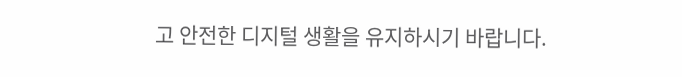고 안전한 디지털 생활을 유지하시기 바랍니다.